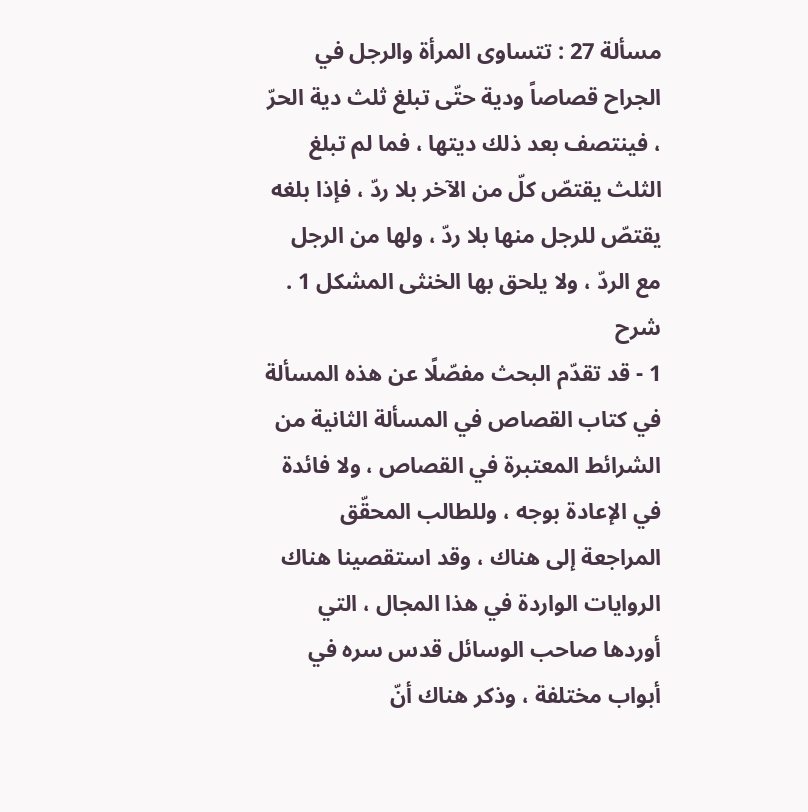مسألة 27 : تتساوى المرأة والرجل في الجراح قصاصاً ودية حتّى تبلغ ثلث دية الحرّ ، فينتصف بعد ذلك ديتها ، فما لم تبلغ الثلث يقتصّ كلّ من الآخر بلا ردّ ، فإذا بلغه يقتصّ للرجل منها بلا ردّ ، ولها من الرجل مع الردّ ، ولا يلحق بها الخنثى المشكل 1 .
شرح
1 - قد تقدّم البحث مفصّلًا عن هذه المسألة في كتاب القصاص في المسألة الثانية من الشرائط المعتبرة في القصاص ، ولا فائدة في الإعادة بوجه ، وللطالب المحقّق المراجعة إلى هناك ، وقد استقصينا هناك الروايات الواردة في هذا المجال ، التي أوردها صاحب الوسائل قدس سره في أبواب مختلفة ، وذكر هناك أنّ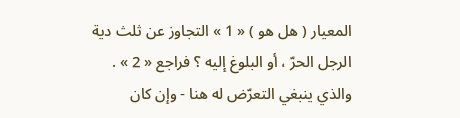المعيار ( هل هو ) « 1 » التجاوز عن ثلث دية الرجل الحرّ ، أو البلوغ إليه ؟ فراجع « 2 » .
والذي ينبغي التعرّض له هنا - وإن كان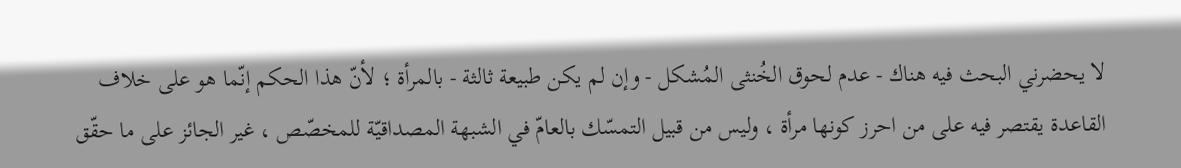لا يحضرني البحث فيه هناك - عدم لحوق الخُنثى المُشكل - وإن لم يكن طبيعة ثالثة - بالمرأة ؛ لأنّ هذا الحكم إنّما هو على خلاف القاعدة يقتصر فيه على من احرز كونها مرأة ، وليس من قبيل التمسّك بالعامّ في الشبهة المصداقيّة للمخصّص ، غير الجائز على ما حقّق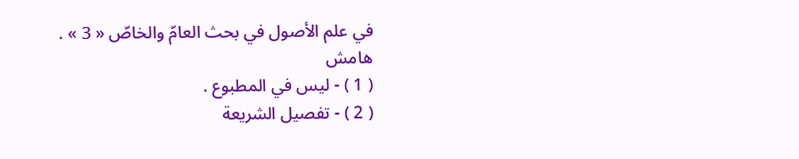في علم الأصول في بحث العامّ والخاصّ « 3 » .
هامش
( 1 ) - ليس في المطبوع .
( 2 ) - تفصيل الشريعة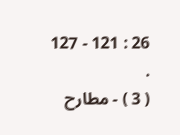26 : 121 - 127 .
( 3 ) - مطارح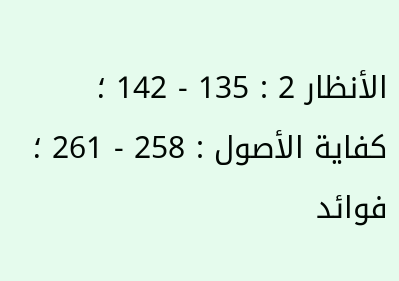الأنظار 2 : 135 - 142 ؛ كفاية الأصول : 258 - 261 ؛ فوائد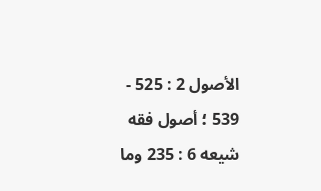الأصول 2 : 525 - 539 ؛ أصول فقه شيعه 6 : 235 وما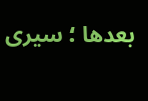بعدها ؛ سيرى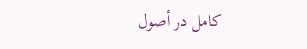كامل در أصول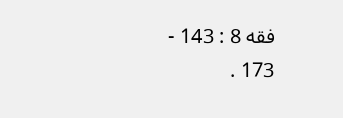فقه 8 : 143 - 173 .